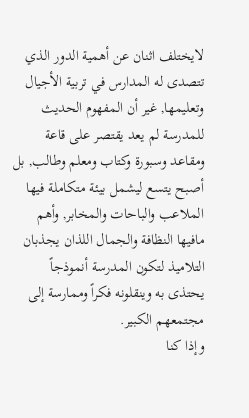لايختلف اثنان عن أهمية الدور الذي تتصدى له المدارس في تربية الأجيال وتعليمها, غير أن المفهوم الحديث للمدرسة لم يعد يقتصر على قاعة ومقاعد وسبورة وكتاب ومعلم وطالب, بل أصبح يتسع ليشمل بيئة متكاملة فيها الملاعب والباحات والمخابر, وأهم مافيها النظافة والجمال اللذان يجذبان التلاميذ لتكون المدرسة أنموذجاً يحتذى به وينقلونه فكراً وممارسة إلى مجتمعهم الكبير.
وإذا كنا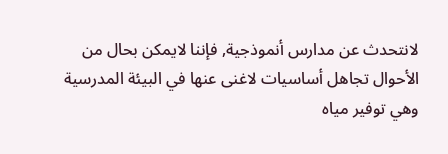لانتحدث عن مدارس أنموذجية, فإننا لايمكن بحال من الأحوال تجاهل أساسيات لاغنى عنها في البيئة المدرسية وهي توفير مياه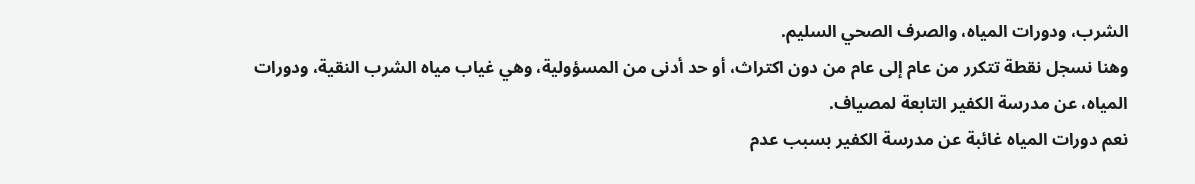الشرب، ودورات المياه، والصرف الصحي السليم.
وهنا نسجل نقطة تتكرر من عام إلى عام من دون اكتراث، أو حد أدنى من المسؤولية، وهي غياب مياه الشرب النقية، ودورات المياه، عن مدرسة الكفير التابعة لمصياف.
نعم دورات المياه غائبة عن مدرسة الكفير بسبب عدم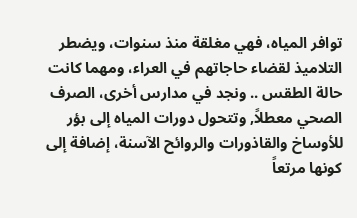توافر المياه، فهي مغلقة منذ سنوات، ويضطر التلاميذ لقضاء حاجاتهم في العراء، ومهما كانت حالة الطقس .. ونجد في مدارس أخرى، الصرف الصحي معطلاً, وتتحول دورات المياه إلى بؤر للأوساخ والقاذورات والروائح الآسنة، إضافة إلى كونها مرتعاً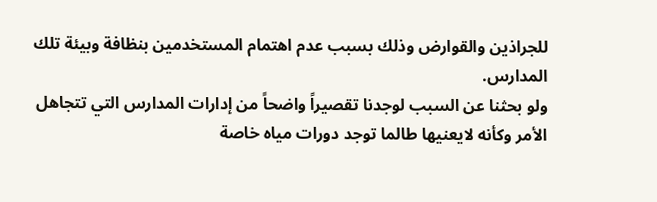للجراذين والقوارض وذلك بسبب عدم اهتمام المستخدمين بنظافة وبيئة تلك المدارس.
ولو بحثنا عن السبب لوجدنا تقصيراً واضحاً من إدارات المدارس التي تتجاهل الأمر وكأنه لايعنيها طالما توجد دورات مياه خاصة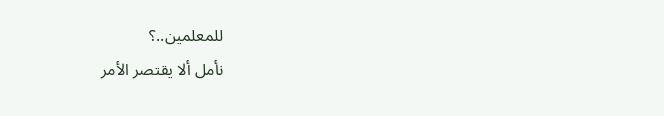للمعلمين..؟
نأمل ألا يقتصر الأمر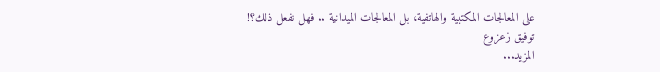على المعالجات المكتبية والهاتفية، بل المعالجات الميدانية .. فهل نفعل ذلك؟!
توفيق زعزوع
المزيد...